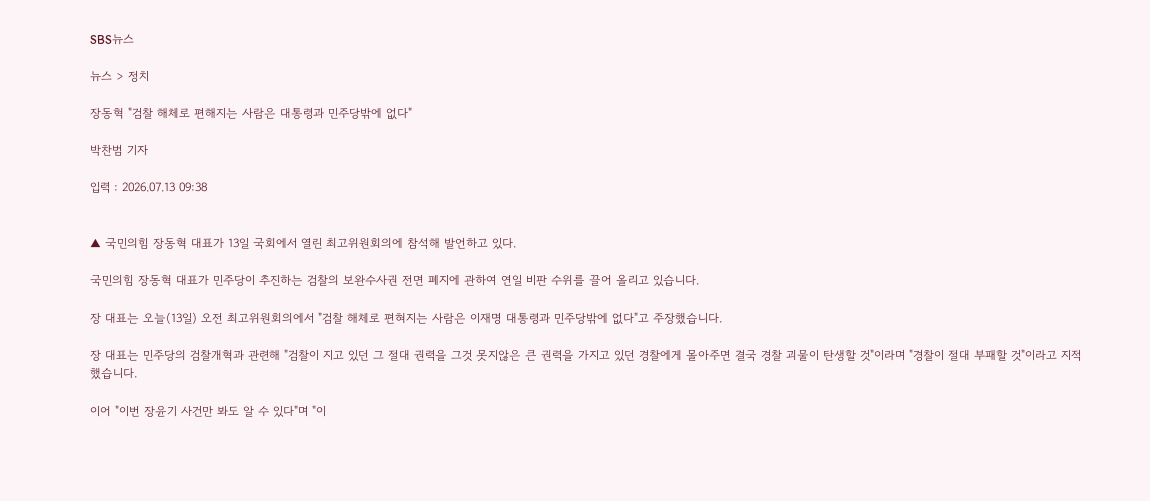SBS뉴스

뉴스 > 정치

장동혁 "검찰 해체로 편해지는 사람은 대통령과 민주당밖에 없다"

박찬범 기자

입력 : 2026.07.13 09:38


▲ 국민의힘 장동혁 대표가 13일 국회에서 열린 최고위원회의에 참석해 발언하고 있다.

국민의힘 장동혁 대표가 민주당이 추진하는 검찰의 보완수사권 전면 폐지에 관하여 연일 비판 수위를 끌어 올리고 있습니다.

장 대표는 오늘(13일) 오전 최고위원회의에서 "검찰 해체로 편혀지는 사람은 이재명 대통령과 민주당밖에 없다"고 주장했습니다.

장 대표는 민주당의 검찰개혁과 관련해 "검찰이 지고 있던 그 절대 권력을 그것 못지않은 큰 권력을 가지고 있던 경찰에게 몰아주면 결국 경찰 괴물이 탄생할 것"이라며 "경찰이 절대 부패할 것"이라고 지적했습니다.

이어 "이번 장윤기 사건만 봐도 알 수 있다"며 "이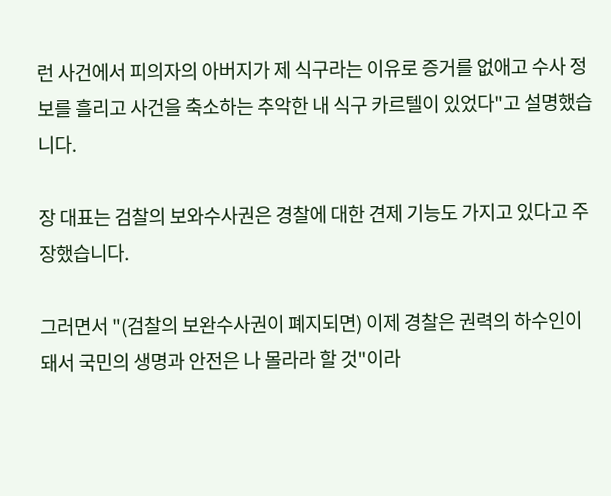런 사건에서 피의자의 아버지가 제 식구라는 이유로 증거를 없애고 수사 정보를 흘리고 사건을 축소하는 추악한 내 식구 카르텔이 있었다"고 설명했습니다.

장 대표는 검찰의 보와수사권은 경찰에 대한 견제 기능도 가지고 있다고 주장했습니다.

그러면서 "(검찰의 보완수사권이 폐지되면) 이제 경찰은 권력의 하수인이 돼서 국민의 생명과 안전은 나 몰라라 할 것"이라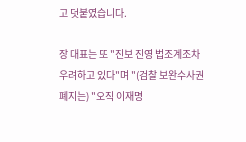고 덧붙였습니다.

장 대표는 또 "진보 진영 법조계조차 우려하고 있다"며 "(검찰 보완수사권 폐지는) "오직 이재명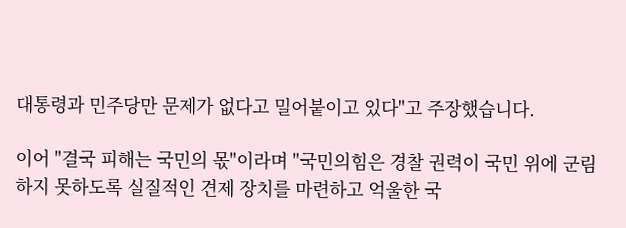대통령과 민주당만 문제가 없다고 밀어붙이고 있다"고 주장했습니다.

이어 "결국 피해는 국민의 몫"이라며 "국민의힘은 경찰 권력이 국민 위에 군림하지 못하도록 실질적인 견제 장치를 마련하고 억울한 국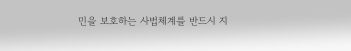민을 보호하는 사법체계를 반드시 지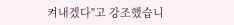켜내겠다"고 강조했습니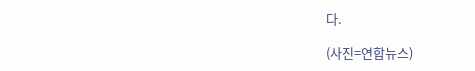다.

(사진=연합뉴스)